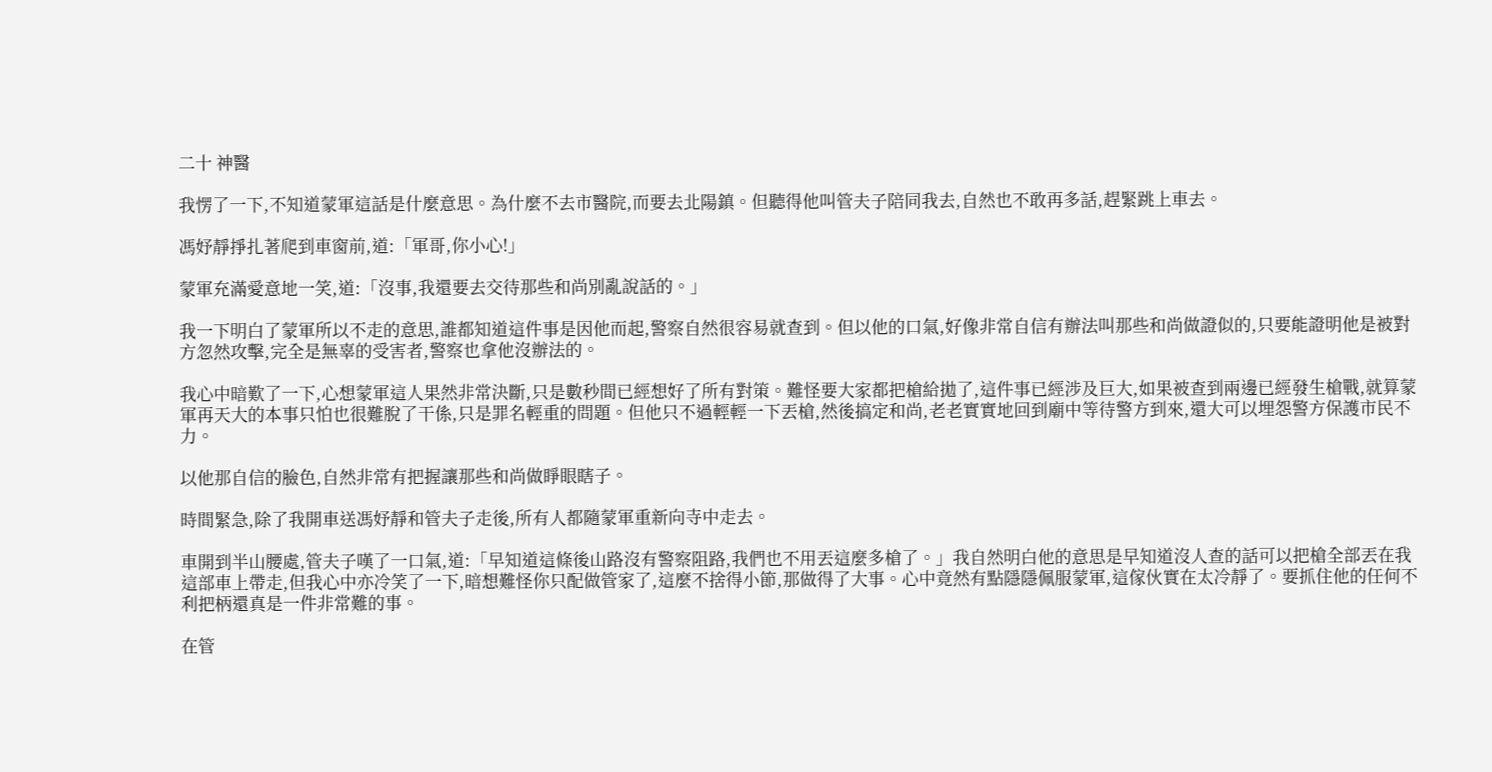二十 神醫

我愣了一下,不知道蒙軍這話是什麼意思。為什麼不去市醫院,而要去北陽鎮。但聽得他叫管夫子陪同我去,自然也不敢再多話,趕緊跳上車去。

馮妤靜掙扎著爬到車窗前,道:「軍哥,你小心!」

蒙軍充滿愛意地一笑,道:「沒事,我還要去交待那些和尚別亂說話的。」

我一下明白了蒙軍所以不走的意思,誰都知道這件事是因他而起,警察自然很容易就查到。但以他的口氣,好像非常自信有辦法叫那些和尚做證似的,只要能證明他是被對方忽然攻擊,完全是無辜的受害者,警察也拿他沒辦法的。

我心中暗歎了一下,心想蒙軍這人果然非常決斷,只是數秒間已經想好了所有對策。難怪要大家都把槍給拋了,這件事已經涉及巨大,如果被查到兩邊已經發生槍戰,就算蒙軍再天大的本事只怕也很難脫了干係,只是罪名輕重的問題。但他只不過輕輕一下丟槍,然後搞定和尚,老老實實地回到廟中等待警方到來,還大可以埋怨警方保護市民不力。

以他那自信的臉色,自然非常有把握讓那些和尚做睜眼瞎子。

時間緊急,除了我開車送馮妤靜和管夫子走後,所有人都隨蒙軍重新向寺中走去。

車開到半山腰處,管夫子嘆了一口氣,道:「早知道這條後山路沒有警察阻路,我們也不用丟這麼多槍了。」我自然明白他的意思是早知道沒人查的話可以把槍全部丟在我這部車上帶走,但我心中亦冷笑了一下,暗想難怪你只配做管家了,這麼不捨得小節,那做得了大事。心中竟然有點隱隱佩服蒙軍,這傢伙實在太冷靜了。要抓住他的任何不利把柄還真是一件非常難的事。

在管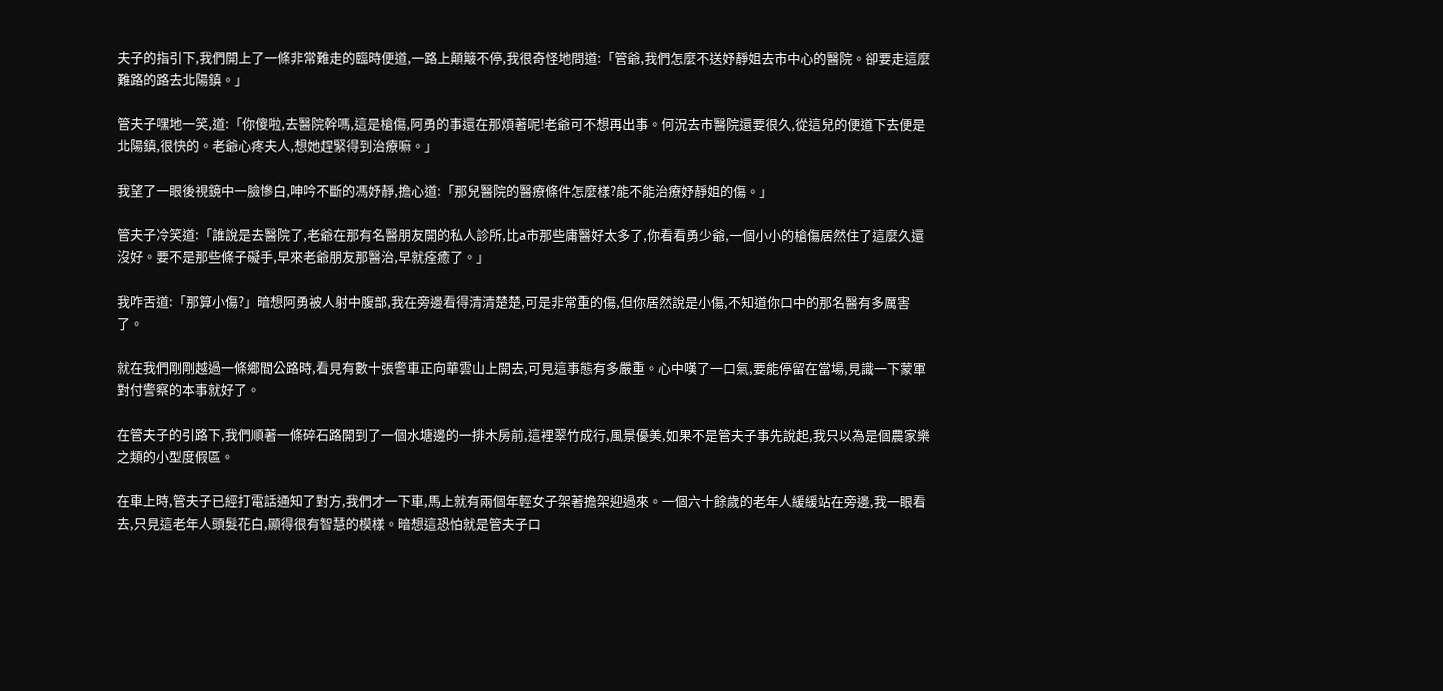夫子的指引下,我們開上了一條非常難走的臨時便道,一路上顛簸不停,我很奇怪地問道:「管爺,我們怎麼不送妤靜姐去市中心的醫院。卻要走這麼難路的路去北陽鎮。」

管夫子嘿地一笑,道:「你傻啦,去醫院幹嗎,這是槍傷,阿勇的事還在那煩著呢!老爺可不想再出事。何況去市醫院還要很久,從這兒的便道下去便是北陽鎮,很快的。老爺心疼夫人,想她趕緊得到治療嘛。」

我望了一眼後視鏡中一臉慘白,呻吟不斷的馮妤靜,擔心道:「那兒醫院的醫療條件怎麼樣?能不能治療妤靜姐的傷。」

管夫子冷笑道:「誰說是去醫院了,老爺在那有名醫朋友開的私人診所,比a市那些庸醫好太多了,你看看勇少爺,一個小小的槍傷居然住了這麼久還沒好。要不是那些條子礙手,早來老爺朋友那醫治,早就痊癒了。」

我咋舌道:「那算小傷?」暗想阿勇被人射中腹部,我在旁邊看得清清楚楚,可是非常重的傷,但你居然說是小傷,不知道你口中的那名醫有多厲害了。

就在我們剛剛越過一條鄉間公路時,看見有數十張警車正向華雲山上開去,可見這事態有多嚴重。心中嘆了一口氣,要能停留在當場,見識一下蒙軍對付警察的本事就好了。

在管夫子的引路下,我們順著一條碎石路開到了一個水塘邊的一排木房前,這裡翠竹成行,風景優美,如果不是管夫子事先說起,我只以為是個農家樂之類的小型度假區。

在車上時,管夫子已經打電話通知了對方,我們才一下車,馬上就有兩個年輕女子架著擔架迎過來。一個六十餘歲的老年人緩緩站在旁邊,我一眼看去,只見這老年人頭髮花白,顯得很有智慧的模樣。暗想這恐怕就是管夫子口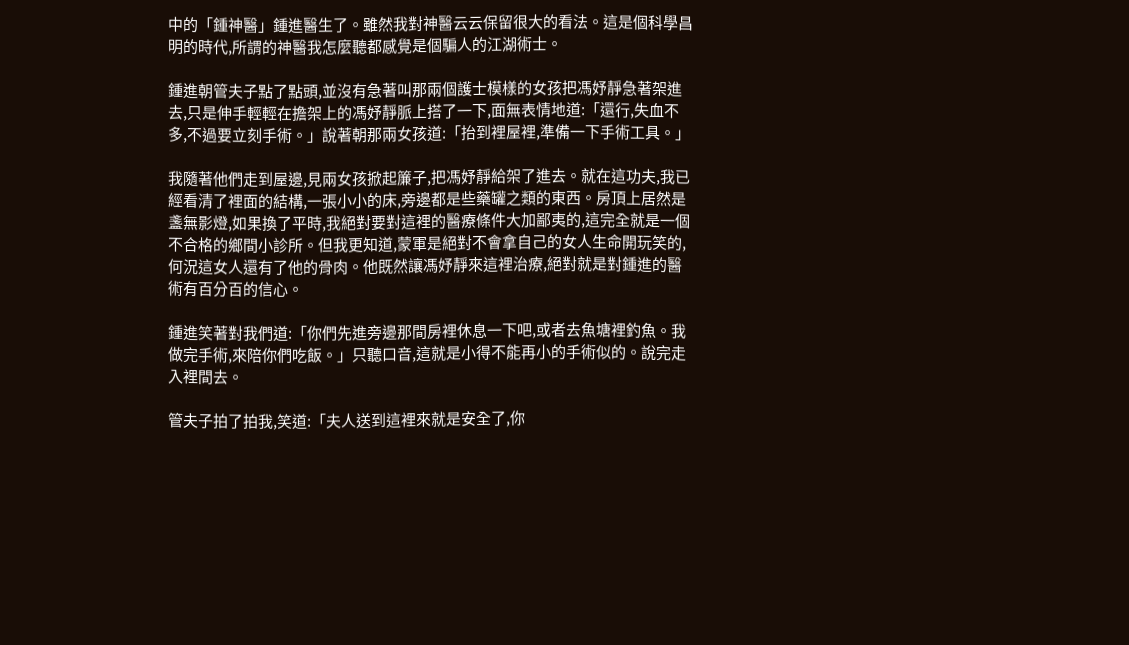中的「鍾神醫」鍾進醫生了。雖然我對神醫云云保留很大的看法。這是個科學昌明的時代,所謂的神醫我怎麼聽都感覺是個騙人的江湖術士。

鍾進朝管夫子點了點頭,並沒有急著叫那兩個護士模樣的女孩把馮妤靜急著架進去,只是伸手輕輕在擔架上的馮妤靜脈上搭了一下,面無表情地道:「還行,失血不多,不過要立刻手術。」說著朝那兩女孩道:「抬到裡屋裡,準備一下手術工具。」

我隨著他們走到屋邊,見兩女孩掀起簾子,把馮妤靜給架了進去。就在這功夫,我已經看清了裡面的結構,一張小小的床,旁邊都是些藥罐之類的東西。房頂上居然是盞無影燈,如果換了平時,我絕對要對這裡的醫療條件大加鄙夷的,這完全就是一個不合格的鄉間小診所。但我更知道,蒙軍是絕對不會拿自己的女人生命開玩笑的,何況這女人還有了他的骨肉。他既然讓馮妤靜來這裡治療,絕對就是對鍾進的醫術有百分百的信心。

鍾進笑著對我們道:「你們先進旁邊那間房裡休息一下吧,或者去魚塘裡釣魚。我做完手術,來陪你們吃飯。」只聽口音,這就是小得不能再小的手術似的。說完走入裡間去。

管夫子拍了拍我,笑道:「夫人送到這裡來就是安全了,你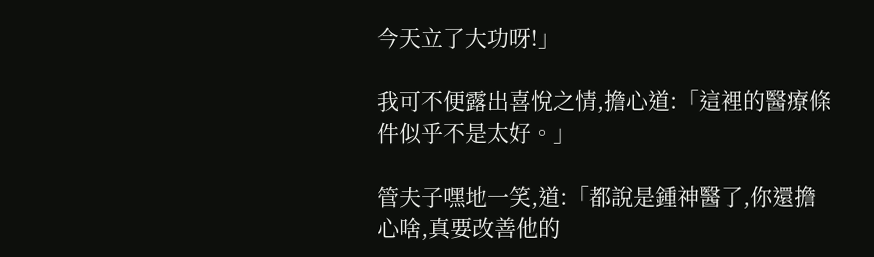今天立了大功呀!」

我可不便露出喜悅之情,擔心道:「這裡的醫療條件似乎不是太好。」

管夫子嘿地一笑,道:「都說是鍾神醫了,你還擔心啥,真要改善他的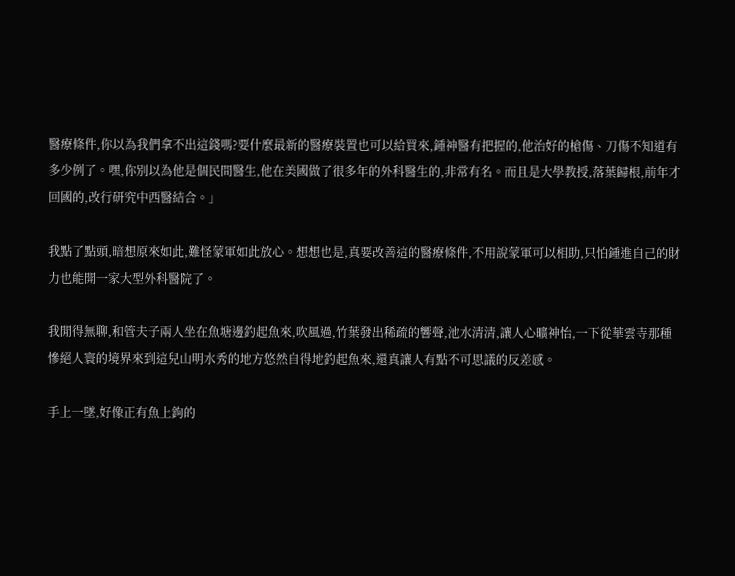醫療條件,你以為我們拿不出這錢嗎?要什麼最新的醫療裝置也可以給買來,鍾神醫有把握的,他治好的槍傷、刀傷不知道有多少例了。嘿,你別以為他是個民間醫生,他在美國做了很多年的外科醫生的,非常有名。而且是大學教授,落葉歸根,前年才回國的,改行研究中西醫結合。」

我點了點頭,暗想原來如此,難怪蒙軍如此放心。想想也是,真要改善這的醫療條件,不用說蒙軍可以相助,只怕鍾進自己的財力也能開一家大型外科醫院了。

我閒得無聊,和管夫子兩人坐在魚塘邊釣起魚來,吹風過,竹葉發出稀疏的響聲,池水清清,讓人心曠神怡,一下從華雲寺那種慘絕人寰的境界來到這兒山明水秀的地方悠然自得地釣起魚來,還真讓人有點不可思議的反差感。

手上一墜,好像正有魚上鉤的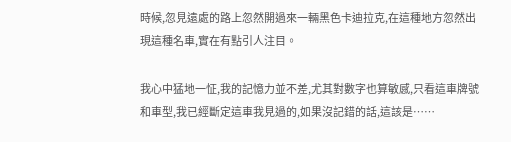時候,忽見遠處的路上忽然開過來一輛黑色卡迪拉克,在這種地方忽然出現這種名車,實在有點引人注目。

我心中猛地一怔,我的記憶力並不差,尤其對數字也算敏感,只看這車牌號和車型,我已經斷定這車我見過的,如果沒記錯的話,這該是……